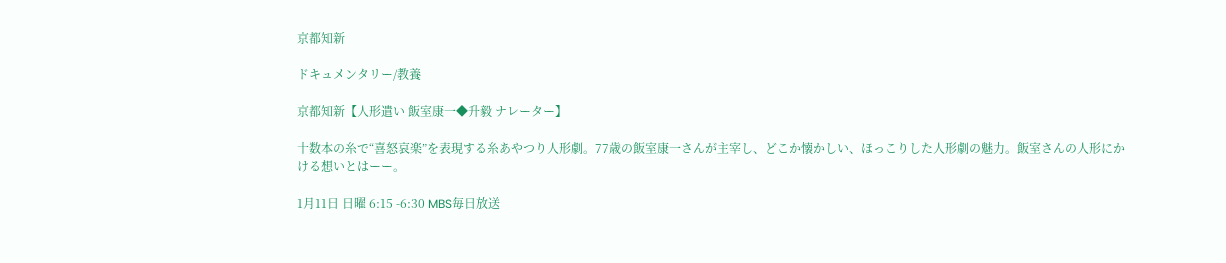京都知新

ドキュメンタリー/教養

京都知新【人形遣い 飯室康一◆升毅 ナレーター】

十数本の糸で“喜怒哀楽”を表現する糸あやつり人形劇。77歳の飯室康一さんが主宰し、どこか懐かしい、ほっこりした人形劇の魅力。飯室さんの人形にかける想いとはーー。

1月11日 日曜 6:15 -6:30 MBS毎日放送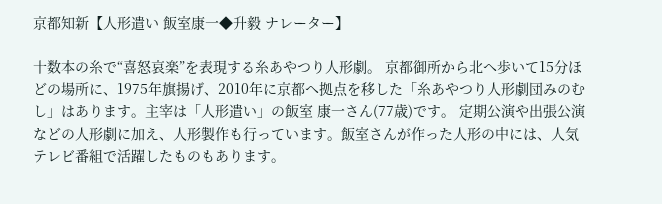京都知新【人形遣い 飯室康一◆升毅 ナレーター】

十数本の糸で“喜怒哀楽”を表現する糸あやつり人形劇。 京都御所から北へ歩いて15分ほどの場所に、1975年旗揚げ、2010年に京都へ拠点を移した「糸あやつり人形劇団みのむし」はあります。主宰は「人形遣い」の飯室 康一さん(77歳)です。 定期公演や出張公演などの人形劇に加え、人形製作も行っています。飯室さんが作った人形の中には、人気テレビ番組で活躍したものもあります。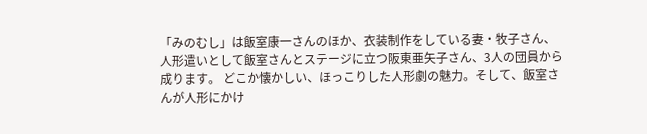「みのむし」は飯室康一さんのほか、衣装制作をしている妻・牧子さん、人形遣いとして飯室さんとステージに立つ阪東亜矢子さん、3人の団員から成ります。 どこか懐かしい、ほっこりした人形劇の魅力。そして、飯室さんが人形にかけ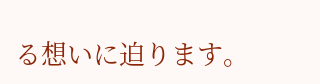る想いに迫ります。